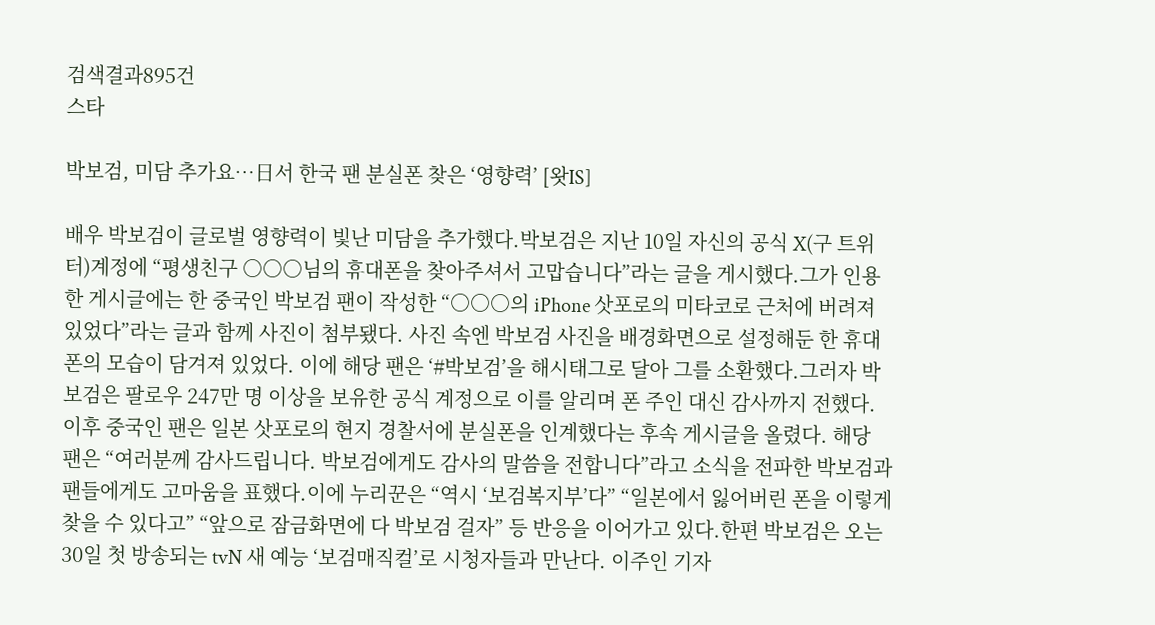검색결과895건
스타

박보검, 미담 추가요…日서 한국 팬 분실폰 찾은 ‘영향력’ [왓IS]

배우 박보검이 글로벌 영향력이 빛난 미담을 추가했다.박보검은 지난 10일 자신의 공식 X(구 트위터)계정에 “평생친구 ○○○님의 휴대폰을 찾아주셔서 고맙습니다”라는 글을 게시했다.그가 인용한 게시글에는 한 중국인 박보검 팬이 작성한 “○○○의 iPhone 삿포로의 미타코로 근처에 버려져 있었다”라는 글과 함께 사진이 첨부됐다. 사진 속엔 박보검 사진을 배경화면으로 설정해둔 한 휴대폰의 모습이 담겨져 있었다. 이에 해당 팬은 ‘#박보검’을 해시태그로 달아 그를 소환했다.그러자 박보검은 팔로우 247만 명 이상을 보유한 공식 계정으로 이를 알리며 폰 주인 대신 감사까지 전했다.이후 중국인 팬은 일본 삿포로의 현지 경찰서에 분실폰을 인계했다는 후속 게시글을 올렸다. 해당 팬은 “여러분께 감사드립니다. 박보검에게도 감사의 말씀을 전합니다”라고 소식을 전파한 박보검과 팬들에게도 고마움을 표했다.이에 누리꾼은 “역시 ‘보검복지부’다” “일본에서 잃어버린 폰을 이렇게 찾을 수 있다고” “앞으로 잠금화면에 다 박보검 걸자” 등 반응을 이어가고 있다.한편 박보검은 오는 30일 첫 방송되는 tvN 새 예능 ‘보검매직컬’로 시청자들과 만난다. 이주인 기자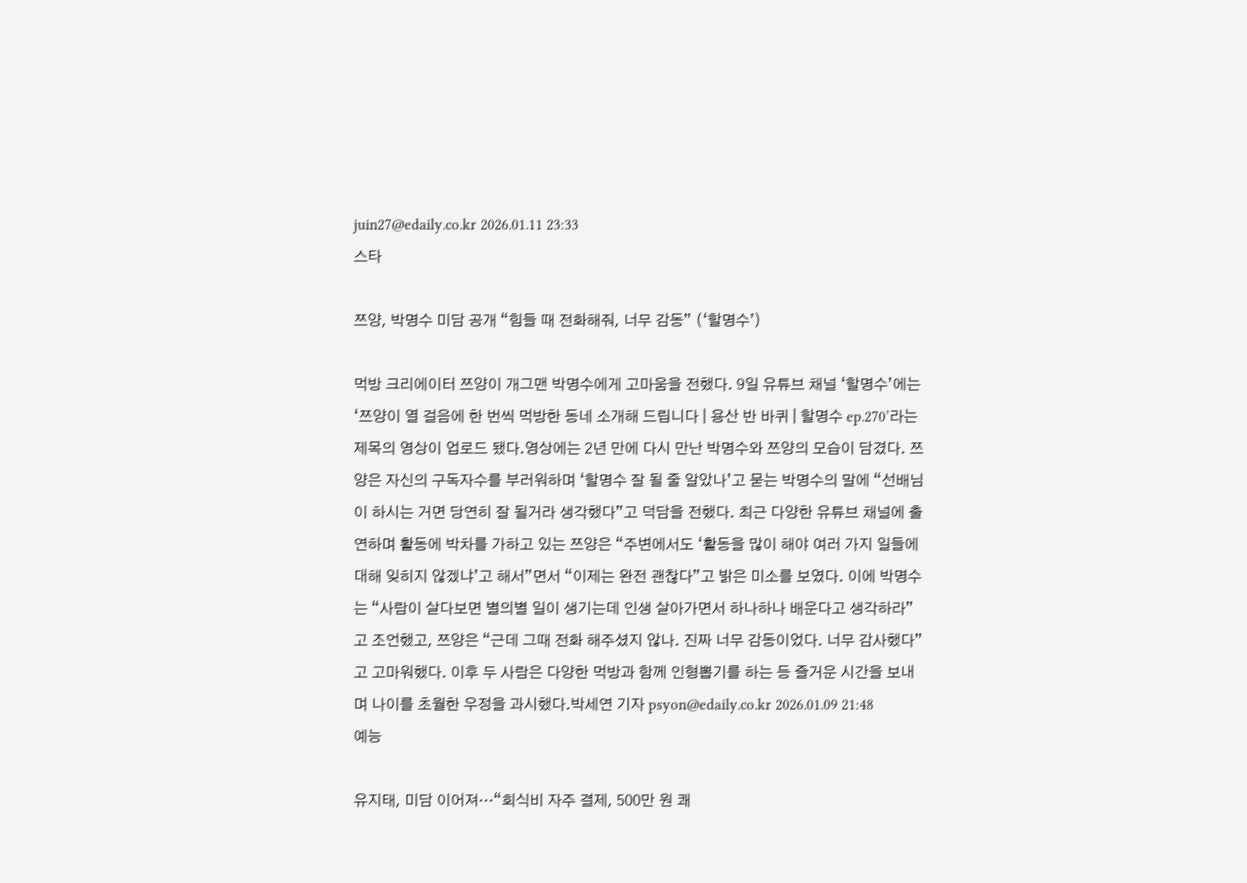juin27@edaily.co.kr 2026.01.11 23:33
스타

쯔양, 박명수 미담 공개 “힘들 때 전화해줘, 너무 감동” (‘할명수’)

먹방 크리에이터 쯔양이 개그맨 박명수에게 고마움을 전했다. 9일 유튜브 채널 ‘할명수’에는 ‘쯔양이 열 걸음에 한 번씩 먹방한 동네 소개해 드립니다 | 용산 반 바퀴 | 할명수 ep.270’라는 제목의 영상이 업로드 됐다.영상에는 2년 만에 다시 만난 박명수와 쯔양의 모습이 담겼다. 쯔양은 자신의 구독자수를 부러워하며 ‘할명수 잘 될 줄 알았나’고 묻는 박명수의 말에 “선배님이 하시는 거면 당연히 잘 될거라 생각했다”고 덕담을 전했다. 최근 다양한 유튜브 채널에 출연하며 활동에 박차를 가하고 있는 쯔양은 “주변에서도 ‘활동을 많이 해야 여러 가지 일들에 대해 잊히지 않겠냐’고 해서”면서 “이제는 완전 괜찮다”고 밝은 미소를 보였다. 이에 박명수는 “사람이 살다보면 별의별 일이 생기는데 인생 살아가면서 하나하나 배운다고 생각하라”고 조언했고, 쯔양은 “근데 그때 전화 해주셨지 않나. 진짜 너무 감동이었다. 너무 감사했다”고 고마워했다. 이후 두 사람은 다양한 먹방과 함께 인형뽑기를 하는 등 즐거운 시간을 보내며 나이를 초월한 우정을 과시했다.박세연 기자 psyon@edaily.co.kr 2026.01.09 21:48
예능

유지태, 미담 이어져…“회식비 자주 결제, 500만 원 쾌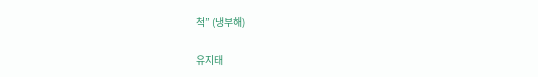척” (냉부해)

유지태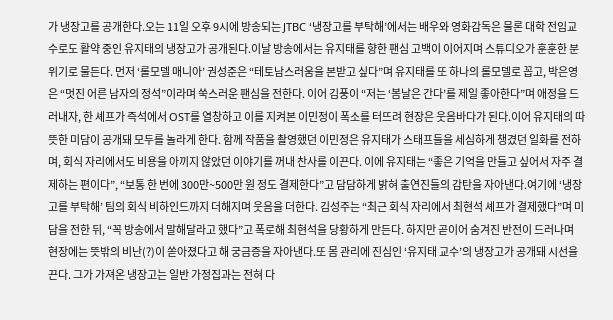가 냉장고를 공개한다.오는 11일 오후 9시에 방송되는 JTBC ‘냉장고를 부탁해’에서는 배우와 영화감독은 물론 대학 전임교수로도 활약 중인 유지태의 냉장고가 공개된다.이날 방송에서는 유지태를 향한 팬심 고백이 이어지며 스튜디오가 훈훈한 분위기로 물든다. 먼저 ‘롤모델 매니아’ 권성준은 “테토남스러움을 본받고 싶다”며 유지태를 또 하나의 롤모델로 꼽고, 박은영은 “멋진 어른 남자의 정석”이라며 쑥스러운 팬심을 전한다. 이어 김풍이 “저는 ‘봄날은 간다’를 제일 좋아한다”며 애정을 드러내자, 한 셰프가 즉석에서 OST를 열창하고 이를 지켜본 이민정이 폭소를 터뜨려 현장은 웃음바다가 된다.이어 유지태의 따뜻한 미담이 공개돼 모두를 놀라게 한다. 함께 작품을 촬영했던 이민정은 유지태가 스태프들을 세심하게 챙겼던 일화를 전하며, 회식 자리에서도 비용을 아끼지 않았던 이야기를 꺼내 찬사를 이끈다. 이에 유지태는 “좋은 기억을 만들고 싶어서 자주 결제하는 편이다”, “보통 한 번에 300만~500만 원 정도 결제한다”고 담담하게 밝혀 출연진들의 감탄을 자아낸다.여기에 ‘냉장고를 부탁해’ 팀의 회식 비하인드까지 더해지며 웃음을 더한다. 김성주는 “최근 회식 자리에서 최현석 셰프가 결제했다”며 미담을 전한 뒤, “꼭 방송에서 말해달라고 했다”고 폭로해 최현석을 당황하게 만든다. 하지만 곧이어 숨겨진 반전이 드러나며 현장에는 뜻밖의 비난(?)이 쏟아졌다고 해 궁금증을 자아낸다.또 몸 관리에 진심인 ‘유지태 교수’의 냉장고가 공개돼 시선을 끈다. 그가 가져온 냉장고는 일반 가정집과는 전혀 다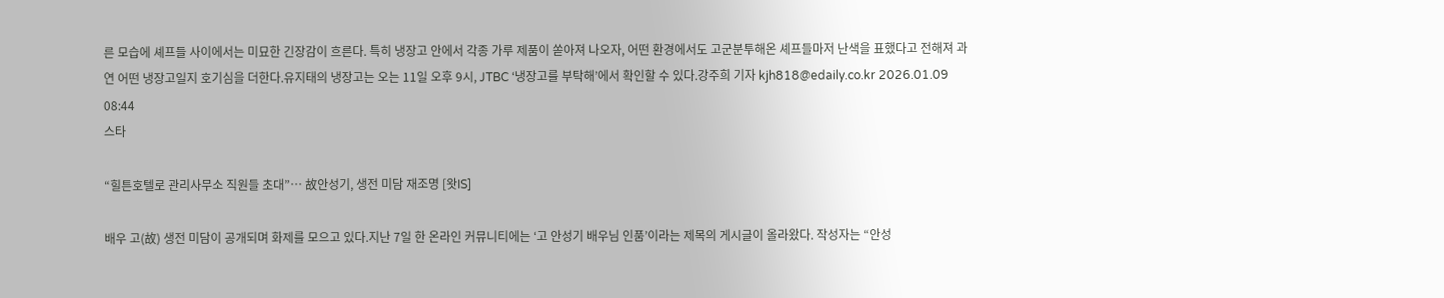른 모습에 셰프들 사이에서는 미묘한 긴장감이 흐른다. 특히 냉장고 안에서 각종 가루 제품이 쏟아져 나오자, 어떤 환경에서도 고군분투해온 셰프들마저 난색을 표했다고 전해져 과연 어떤 냉장고일지 호기심을 더한다.유지태의 냉장고는 오는 11일 오후 9시, JTBC ‘냉장고를 부탁해’에서 확인할 수 있다.강주희 기자 kjh818@edaily.co.kr 2026.01.09 08:44
스타

“힐튼호텔로 관리사무소 직원들 초대”… 故안성기, 생전 미담 재조명 [왓IS]

배우 고(故) 생전 미담이 공개되며 화제를 모으고 있다.지난 7일 한 온라인 커뮤니티에는 ‘고 안성기 배우님 인품’이라는 제목의 게시글이 올라왔다. 작성자는 “안성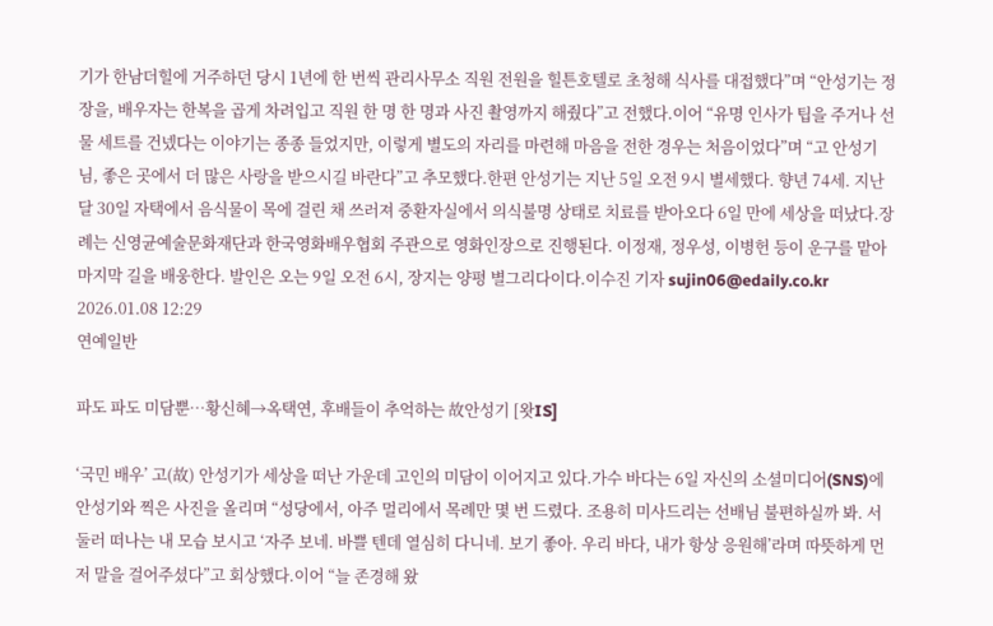기가 한남더힐에 거주하던 당시 1년에 한 번씩 관리사무소 직원 전원을 힐튼호텔로 초청해 식사를 대접했다”며 “안성기는 정장을, 배우자는 한복을 곱게 차려입고 직원 한 명 한 명과 사진 촬영까지 해줬다”고 전했다.이어 “유명 인사가 팁을 주거나 선물 세트를 건넸다는 이야기는 종종 들었지만, 이렇게 별도의 자리를 마련해 마음을 전한 경우는 처음이었다”며 “고 안성기 님, 좋은 곳에서 더 많은 사랑을 받으시길 바란다”고 추모했다.한편 안성기는 지난 5일 오전 9시 별세했다. 향년 74세. 지난달 30일 자택에서 음식물이 목에 걸린 채 쓰러져 중환자실에서 의식불명 상태로 치료를 받아오다 6일 만에 세상을 떠났다.장례는 신영균예술문화재단과 한국영화배우협회 주관으로 영화인장으로 진행된다. 이정재, 정우성, 이병헌 등이 운구를 맡아 마지막 길을 배웅한다. 발인은 오는 9일 오전 6시, 장지는 양평 별그리다이다.이수진 기자 sujin06@edaily.co.kr 2026.01.08 12:29
연예일반

파도 파도 미담뿐…황신혜→옥택연, 후배들이 추억하는 故안성기 [왓IS]

‘국민 배우’ 고(故) 안성기가 세상을 떠난 가운데 고인의 미담이 이어지고 있다.가수 바다는 6일 자신의 소셜미디어(SNS)에 안성기와 찍은 사진을 올리며 “성당에서, 아주 멀리에서 목례만 몇 번 드렸다. 조용히 미사드리는 선배님 불편하실까 봐. 서둘러 떠나는 내 모습 보시고 ‘자주 보네. 바쁠 텐데 열심히 다니네. 보기 좋아. 우리 바다, 내가 항상 응원해’라며 따뜻하게 먼저 말을 걸어주셨다”고 회상했다.이어 “늘 존경해 왔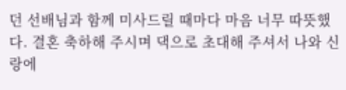던 선배님과 함께 미사드릴 때마다 마음 너무 따뜻했다. 결혼 축하해 주시며 댁으로 초대해 주셔서 나와 신랑에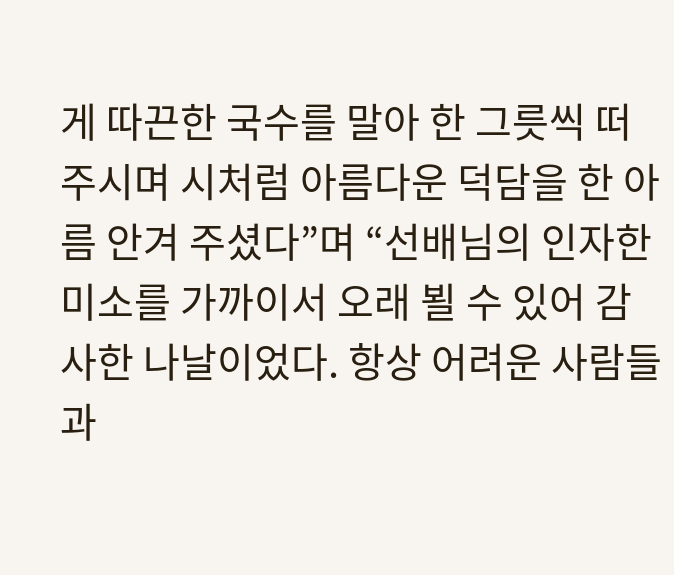게 따끈한 국수를 말아 한 그릇씩 떠 주시며 시처럼 아름다운 덕담을 한 아름 안겨 주셨다”며 “선배님의 인자한 미소를 가까이서 오래 뵐 수 있어 감사한 나날이었다. 항상 어려운 사람들과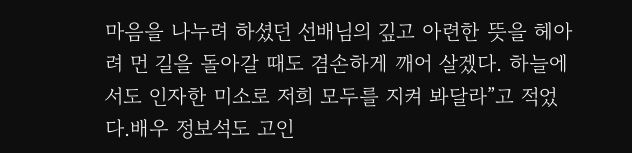마음을 나누려 하셨던 선배님의 깊고 아련한 뜻을 헤아려 먼 길을 돌아갈 때도 겸손하게 깨어 살겠다. 하늘에서도 인자한 미소로 저희 모두를 지켜 봐달라”고 적었다.배우 정보석도 고인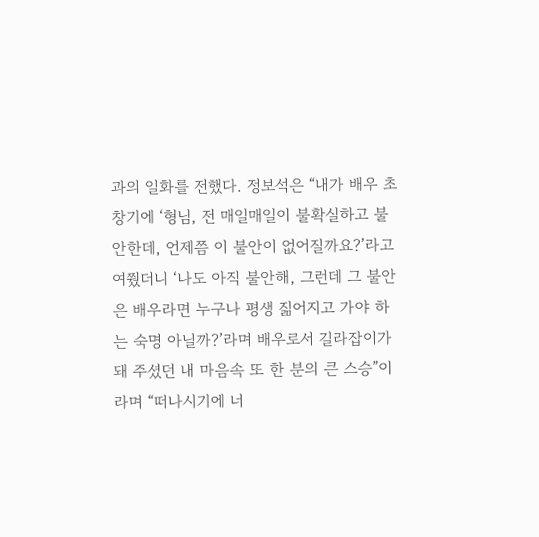과의 일화를 전했다. 정보석은 “내가 배우 초창기에 ‘형님, 전 매일매일이 불확실하고 불안한데, 언제쯤 이 불안이 없어질까요?’라고 여쭸더니 ‘나도 아직 불안해, 그런데 그 불안은 배우라면 누구나 평생 짊어지고 가야 하는 숙명 아닐까?’라며 배우로서 길라잡이가 돼 주셨던 내 마음속 또 한 분의 큰 스승”이라며 “떠나시기에 너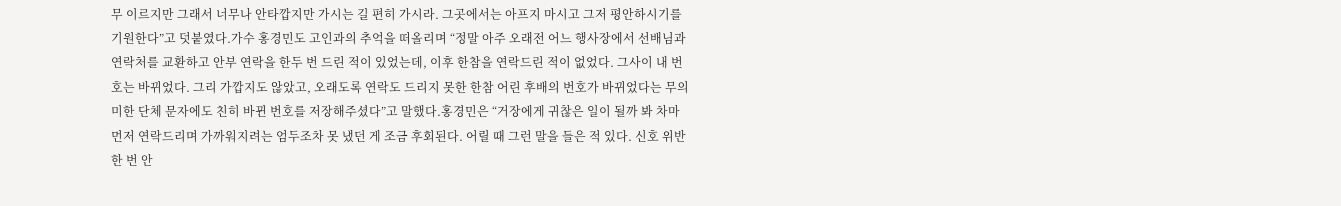무 이르지만 그래서 너무나 안타깝지만 가시는 길 편히 가시라. 그곳에서는 아프지 마시고 그저 평안하시기를 기원한다”고 덧붙였다.가수 홍경민도 고인과의 추억을 떠올리며 “정말 아주 오래전 어느 행사장에서 선배님과 연락처를 교환하고 안부 연락을 한두 번 드린 적이 있었는데, 이후 한참을 연락드린 적이 없었다. 그사이 내 번호는 바뀌었다. 그리 가깝지도 않았고, 오래도록 연락도 드리지 못한 한참 어린 후배의 번호가 바뀌었다는 무의미한 단체 문자에도 친히 바뀐 번호를 저장해주셨다”고 말했다.홍경민은 “거장에게 귀찮은 일이 될까 봐 차마 먼저 연락드리며 가까워지려는 엄두조차 못 냈던 게 조금 후회된다. 어릴 때 그런 말을 들은 적 있다. 신호 위반 한 번 안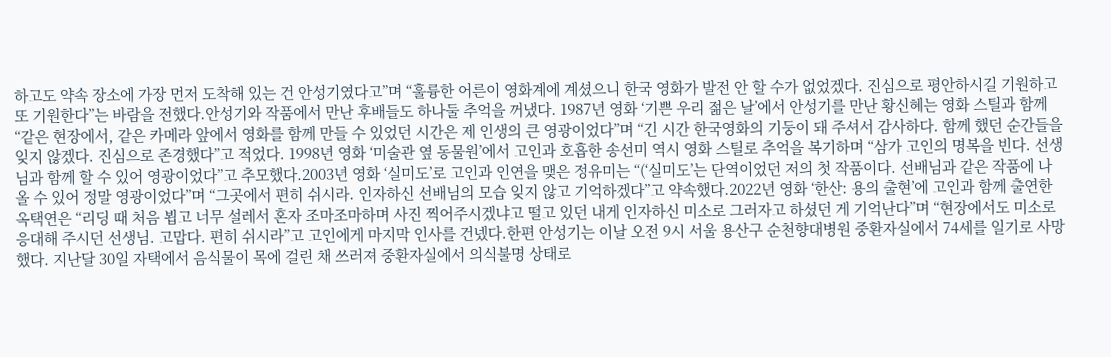하고도 약속 장소에 가장 먼저 도착해 있는 건 안성기였다고”며 “훌륭한 어른이 영화계에 계셨으니 한국 영화가 발전 안 할 수가 없었겠다. 진심으로 평안하시길 기원하고 또 기원한다”는 바람을 전했다.안성기와 작품에서 만난 후배들도 하나둘 추억을 꺼냈다. 1987년 영화 ‘기쁜 우리 젊은 날’에서 안성기를 만난 황신혜는 영화 스틸과 함께 “같은 현장에서, 같은 카메라 앞에서 영화를 함께 만들 수 있었던 시간은 제 인생의 큰 영광이었다”며 “긴 시간 한국영화의 기둥이 돼 주셔서 감사하다. 함께 했던 순간들을 잊지 않겠다. 진심으로 존경했다”고 적었다. 1998년 영화 ‘미술관 옆 동물원’에서 고인과 호흡한 송선미 역시 영화 스틸로 추억을 복기하며 “삼가 고인의 명복을 빈다. 선생님과 함께 할 수 있어 영광이었다”고 추모했다.2003년 영화 ‘실미도’로 고인과 인연을 맺은 정유미는 “(‘실미도’는 단역이었던 저의 첫 작품이다. 선배님과 같은 작품에 나올 수 있어 정말 영광이었다”며 “그곳에서 편히 쉬시라. 인자하신 선배님의 모습 잊지 않고 기억하겠다”고 약속했다.2022년 영화 ‘한산: 용의 출현’에 고인과 함께 출연한 옥택연은 “리딩 때 처음 뵙고 너무 설레서 혼자 조마조마하며 사진 찍어주시겠냐고 떨고 있던 내게 인자하신 미소로 그러자고 하셨던 게 기억난다”며 “현장에서도 미소로 응대해 주시던 선생님. 고맙다. 편히 쉬시라”고 고인에게 마지막 인사를 건넸다.한편 안성기는 이날 오전 9시 서울 용산구 순천향대병원 중환자실에서 74세를 일기로 사망했다. 지난달 30일 자택에서 음식물이 목에 걸린 채 쓰러져 중환자실에서 의식불명 상태로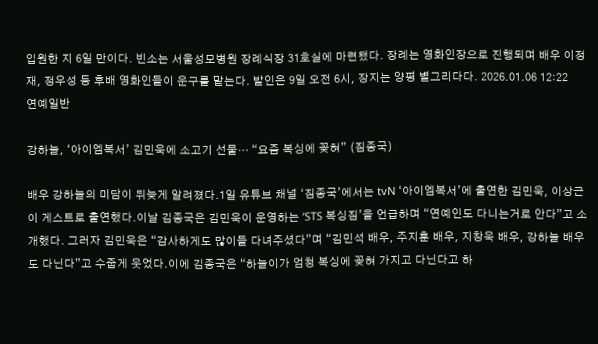입원한 지 6일 만이다. 빈소는 서울성모병원 장례식장 31호실에 마련됐다. 장례는 영화인장으로 진행되며 배우 이정재, 정우성 등 후배 영화인들이 운구를 맡는다. 발인은 9일 오전 6시, 장지는 양평 별그리다다. 2026.01.06 12:22
연예일반

강하늘, ‘아이엠복서’ 김민욱에 소고기 선물… “요즘 복싱에 꽂혀” (짐종국)

배우 강하늘의 미담이 뒤늦게 알려졌다.1일 유튜브 채널 ‘짐종국’에서는 tvN ‘아이엠복서’에 출연한 김민욱, 이상근이 게스트로 출연했다.이날 김종국은 김민욱이 운영하는 ‘STS 복싱짐’을 언급하며 “연예인도 다니는거로 안다”고 소개했다. 그러자 김민욱은 “감사하게도 많이들 다녀주셨다”며 “김민석 배우, 주지훈 배우, 지창욱 배우, 강하늘 배우도 다닌다”고 수줍게 웃었다.이에 김종국은 “하늘이가 엄청 복싱에 꽂혀 가지고 다닌다고 하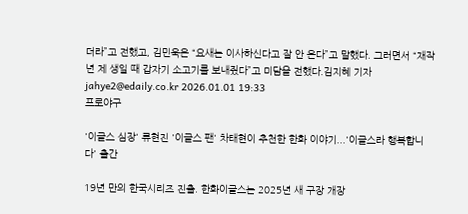더라”고 전했고, 김민욱은 “요새는 이사하신다고 잘 안 온다”고 말했다. 그러면서 “재작년 제 생일 때 갑자기 소고기를 보내줬다”고 미담을 전했다.김지혜 기자 jahye2@edaily.co.kr 2026.01.01 19:33
프로야구

'이글스 심장' 류현진 '이글스 팬' 차태현이 추천한 한화 이야기...'이글스라 행복합니다' 출간

19년 만의 한국시리즈 진출. 한화이글스는 2025년 새 구장 개장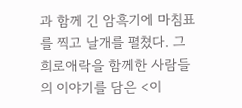과 함께 긴 암흑기에 마침표를 찍고 날개를 펼쳤다. 그 희로애락을 함께한 사람들의 이야기를 담은 <이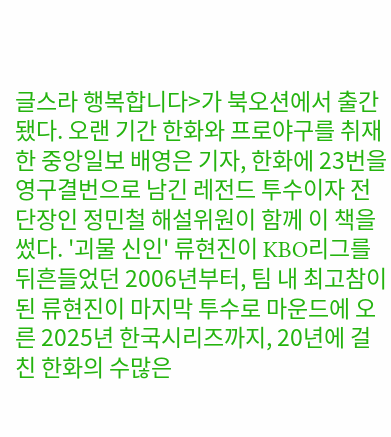글스라 행복합니다>가 북오션에서 출간됐다. 오랜 기간 한화와 프로야구를 취재한 중앙일보 배영은 기자, 한화에 23번을 영구결번으로 남긴 레전드 투수이자 전 단장인 정민철 해설위원이 함께 이 책을 썼다. '괴물 신인' 류현진이 KBO리그를 뒤흔들었던 2006년부터, 팀 내 최고참이 된 류현진이 마지막 투수로 마운드에 오른 2025년 한국시리즈까지, 20년에 걸친 한화의 수많은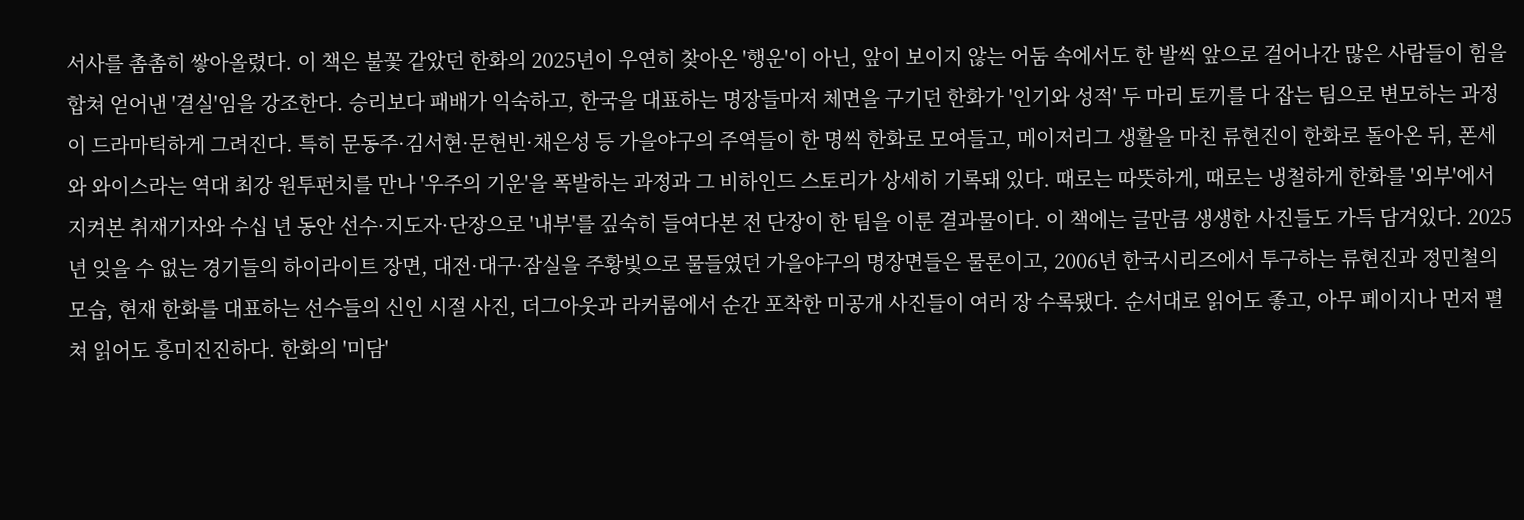서사를 촘촘히 쌓아올렸다. 이 책은 불꽃 같았던 한화의 2025년이 우연히 찾아온 '행운'이 아닌, 앞이 보이지 않는 어둠 속에서도 한 발씩 앞으로 걸어나간 많은 사람들이 힘을 합쳐 얻어낸 '결실'임을 강조한다. 승리보다 패배가 익숙하고, 한국을 대표하는 명장들마저 체면을 구기던 한화가 '인기와 성적' 두 마리 토끼를 다 잡는 팀으로 변모하는 과정이 드라마틱하게 그려진다. 특히 문동주·김서현·문현빈·채은성 등 가을야구의 주역들이 한 명씩 한화로 모여들고, 메이저리그 생활을 마친 류현진이 한화로 돌아온 뒤, 폰세와 와이스라는 역대 최강 원투펀치를 만나 '우주의 기운'을 폭발하는 과정과 그 비하인드 스토리가 상세히 기록돼 있다. 때로는 따뜻하게, 때로는 냉철하게 한화를 '외부'에서 지켜본 취재기자와 수십 년 동안 선수·지도자·단장으로 '내부'를 깊숙히 들여다본 전 단장이 한 팀을 이룬 결과물이다. 이 책에는 글만큼 생생한 사진들도 가득 담겨있다. 2025년 잊을 수 없는 경기들의 하이라이트 장면, 대전·대구·잠실을 주황빛으로 물들였던 가을야구의 명장면들은 물론이고, 2006년 한국시리즈에서 투구하는 류현진과 정민철의 모습, 현재 한화를 대표하는 선수들의 신인 시절 사진, 더그아웃과 라커룸에서 순간 포착한 미공개 사진들이 여러 장 수록됐다. 순서대로 읽어도 좋고, 아무 페이지나 먼저 펼쳐 읽어도 흥미진진하다. 한화의 '미담'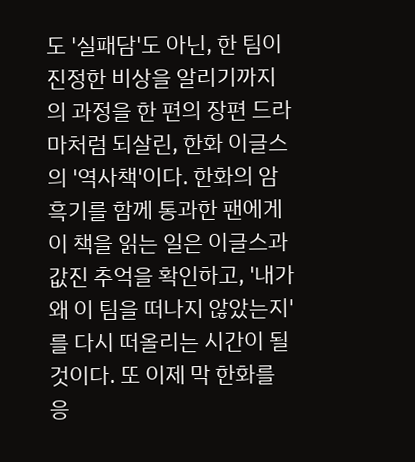도 '실패담'도 아닌, 한 팀이 진정한 비상을 알리기까지의 과정을 한 편의 장편 드라마처럼 되살린, 한화 이글스의 '역사책'이다. 한화의 암흑기를 함께 통과한 팬에게 이 책을 읽는 일은 이글스과 값진 추억을 확인하고, '내가 왜 이 팀을 떠나지 않았는지'를 다시 떠올리는 시간이 될 것이다. 또 이제 막 한화를 응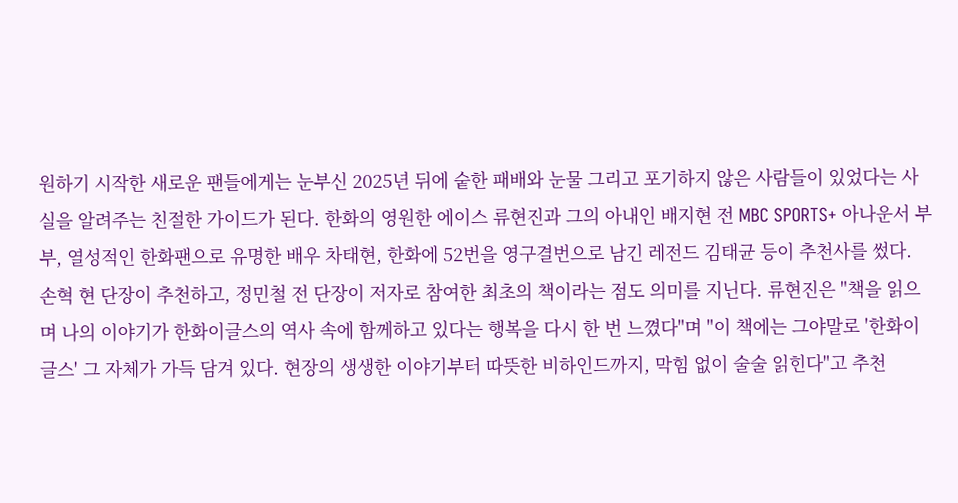원하기 시작한 새로운 팬들에게는 눈부신 2025년 뒤에 숱한 패배와 눈물 그리고 포기하지 않은 사람들이 있었다는 사실을 알려주는 친절한 가이드가 된다. 한화의 영원한 에이스 류현진과 그의 아내인 배지현 전 MBC SPORTS+ 아나운서 부부, 열성적인 한화팬으로 유명한 배우 차태현, 한화에 52번을 영구결번으로 남긴 레전드 김태균 등이 추천사를 썼다. 손혁 현 단장이 추천하고, 정민철 전 단장이 저자로 참여한 최초의 책이라는 점도 의미를 지닌다. 류현진은 "책을 읽으며 나의 이야기가 한화이글스의 역사 속에 함께하고 있다는 행복을 다시 한 번 느꼈다"며 "이 책에는 그야말로 '한화이글스' 그 자체가 가득 담겨 있다. 현장의 생생한 이야기부터 따뜻한 비하인드까지, 막힘 없이 술술 읽힌다"고 추천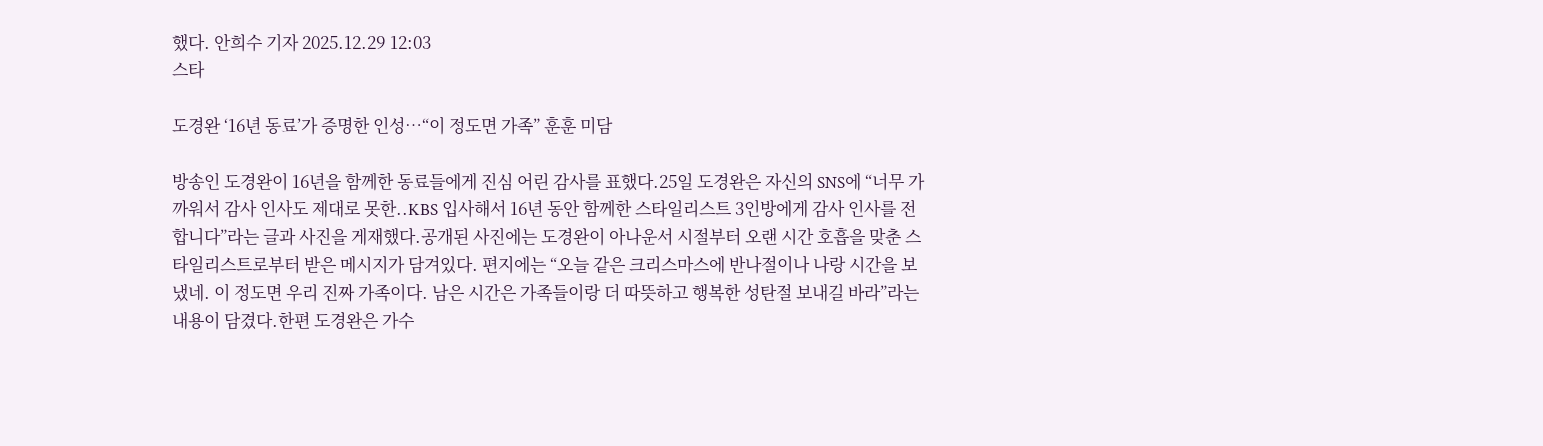했다. 안희수 기자 2025.12.29 12:03
스타

도경완 ‘16년 동료’가 증명한 인성…“이 정도면 가족” 훈훈 미담

방송인 도경완이 16년을 함께한 동료들에게 진심 어린 감사를 표했다.25일 도경완은 자신의 SNS에 “너무 가까워서 감사 인사도 제대로 못한..KBS 입사해서 16년 동안 함께한 스타일리스트 3인방에게 감사 인사를 전합니다”라는 글과 사진을 게재했다.공개된 사진에는 도경완이 아나운서 시절부터 오랜 시간 호흡을 맞춘 스타일리스트로부터 받은 메시지가 담겨있다. 편지에는 “오늘 같은 크리스마스에 반나절이나 나랑 시간을 보냈네. 이 정도면 우리 진짜 가족이다. 남은 시간은 가족들이랑 더 따뜻하고 행복한 성탄절 보내길 바라”라는 내용이 담겼다.한편 도경완은 가수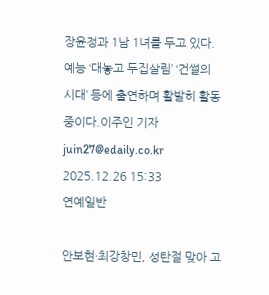장윤정과 1남 1녀를 두고 있다. 예능 ‘대놓고 두집살림’ ‘건썰의 시대’ 등에 출연하며 활발히 활동 중이다.이주인 기자 juin27@edaily.co.kr 2025.12.26 15:33
연예일반

안보현·최강창민, 성탄절 맞아 고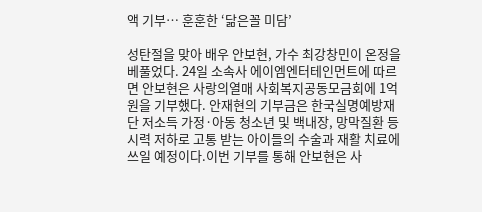액 기부… 훈훈한 ‘닮은꼴 미담’

성탄절을 맞아 배우 안보현, 가수 최강창민이 온정을 베풀었다. 24일 소속사 에이엠엔터테인먼트에 따르면 안보현은 사랑의열매 사회복지공동모금회에 1억 원을 기부했다. 안재현의 기부금은 한국실명예방재단 저소득 가정·아동 청소년 및 백내장, 망막질환 등 시력 저하로 고통 받는 아이들의 수술과 재활 치료에 쓰일 예정이다.이번 기부를 통해 안보현은 사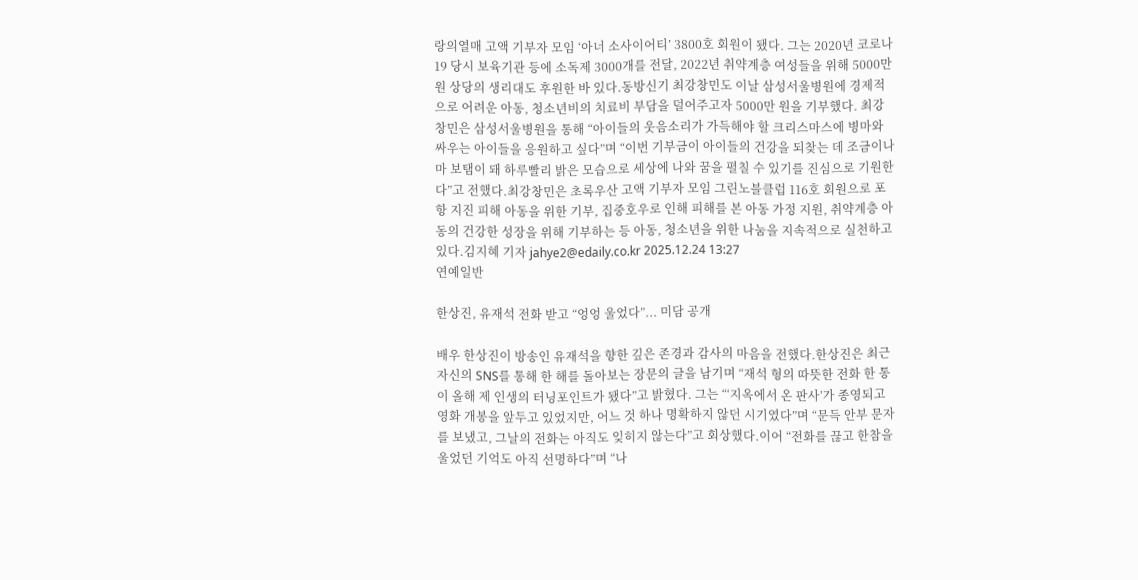랑의열매 고액 기부자 모임 ‘아너 소사이어티’ 3800호 회원이 됐다. 그는 2020년 코로나19 당시 보육기관 등에 소독제 3000개를 전달, 2022년 취약계층 여성들을 위해 5000만원 상당의 생리대도 후원한 바 있다.동방신기 최강창민도 이날 삼성서울병원에 경제적으로 어려운 아동, 청소년비의 치료비 부담을 덜어주고자 5000만 원을 기부했다. 최강창민은 삼성서울병원을 통해 “아이들의 웃음소리가 가득해야 할 크리스마스에 병마와 싸우는 아이들을 응원하고 싶다”며 “이번 기부금이 아이들의 건강을 되찾는 데 조금이나마 보탬이 돼 하루빨리 밝은 모습으로 세상에 나와 꿈을 펼칠 수 있기를 진심으로 기원한다”고 전했다.최강창민은 초록우산 고액 기부자 모임 그린노블클럽 116호 회원으로 포항 지진 피해 아동을 위한 기부, 집중호우로 인해 피해를 본 아동 가정 지원, 취약계층 아동의 건강한 성장을 위해 기부하는 등 아동, 청소년을 위한 나눔을 지속적으로 실천하고 있다.김지혜 기자 jahye2@edaily.co.kr 2025.12.24 13:27
연예일반

한상진, 유재석 전화 받고 “엉엉 울었다”... 미담 공개

배우 한상진이 방송인 유재석을 향한 깊은 존경과 감사의 마음을 전했다.한상진은 최근 자신의 SNS를 통해 한 해를 돌아보는 장문의 글을 남기며 “재석 형의 따뜻한 전화 한 통이 올해 제 인생의 터닝포인트가 됐다”고 밝혔다. 그는 “‘지옥에서 온 판사’가 종영되고 영화 개봉을 앞두고 있었지만, 어느 것 하나 명확하지 않던 시기였다”며 “문득 안부 문자를 보냈고, 그날의 전화는 아직도 잊히지 않는다”고 회상했다.이어 “전화를 끊고 한참을 울었던 기억도 아직 선명하다”며 “나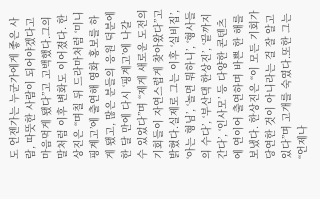도 언젠가는 누군가에게 좋은 사람, 따뜻한 사람이 되어야겠다고 마음먹게 됐다”고 고백했다.그의 말처럼 이후 변화도 이어졌다. 한상진은 “며칠 뒤 드라마처럼 ‘미니 핑계고’에 출연해 영화 홍보를 하게 됐고, 많은 분들의 응원 덕분에 한 달 만에 다시 ‘핑계고’에 나갈 수 있었다”며 “제게 새로운 도전의 기회들이 자연스럽게 찾아왔다”고 밝혔다.실제로 그는 이후 ‘실비집’, ‘아는 형님’, ‘놀면 뭐하니’, ‘형사들의 수다’, ‘부산댁 한상진’, ‘끝까지 간다’, ‘인사모’ 등 다양한 콘텐츠에 연이어 출연하며 바쁜 한 해를 보냈다. 한상진은 “이 모든 기회가 당연한 것이 아니라는 걸 잘 알고 있다”며 고개를 숙였다.또한 그는 “언제나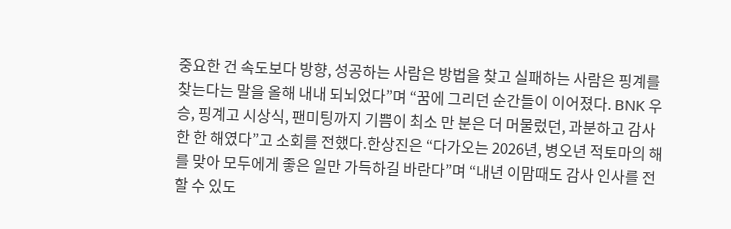중요한 건 속도보다 방향, 성공하는 사람은 방법을 찾고 실패하는 사람은 핑계를 찾는다는 말을 올해 내내 되뇌었다”며 “꿈에 그리던 순간들이 이어졌다. BNK 우승, 핑계고 시상식, 팬미팅까지 기쁨이 최소 만 분은 더 머물렀던, 과분하고 감사한 한 해였다”고 소회를 전했다.한상진은 “다가오는 2026년, 병오년 적토마의 해를 맞아 모두에게 좋은 일만 가득하길 바란다”며 “내년 이맘때도 감사 인사를 전할 수 있도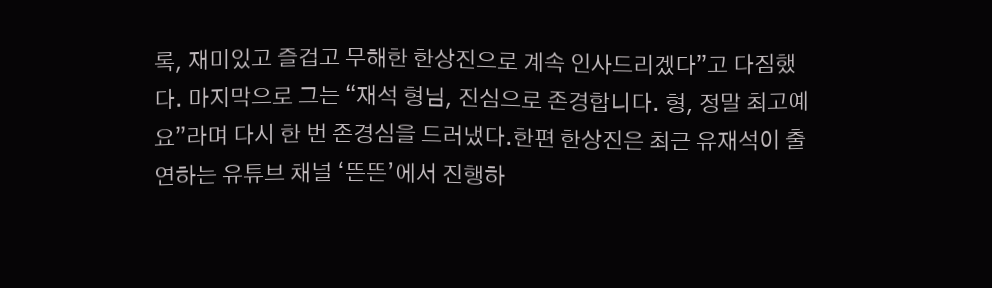록, 재미있고 즐겁고 무해한 한상진으로 계속 인사드리겠다”고 다짐했다. 마지막으로 그는 “재석 형님, 진심으로 존경합니다. 형, 정말 최고예요”라며 다시 한 번 존경심을 드러냈다.한편 한상진은 최근 유재석이 출연하는 유튜브 채널 ‘뜬뜬’에서 진행하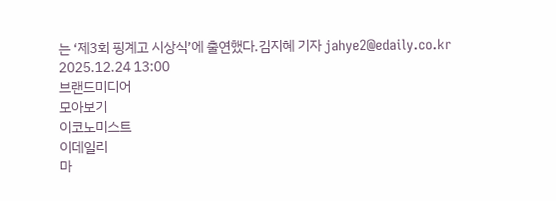는 ‘제3회 핑계고 시상식’에 출연했다.김지혜 기자 jahye2@edaily.co.kr 2025.12.24 13:00
브랜드미디어
모아보기
이코노미스트
이데일리
마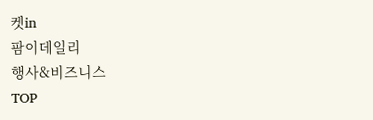켓in
팜이데일리
행사&비즈니스
TOP